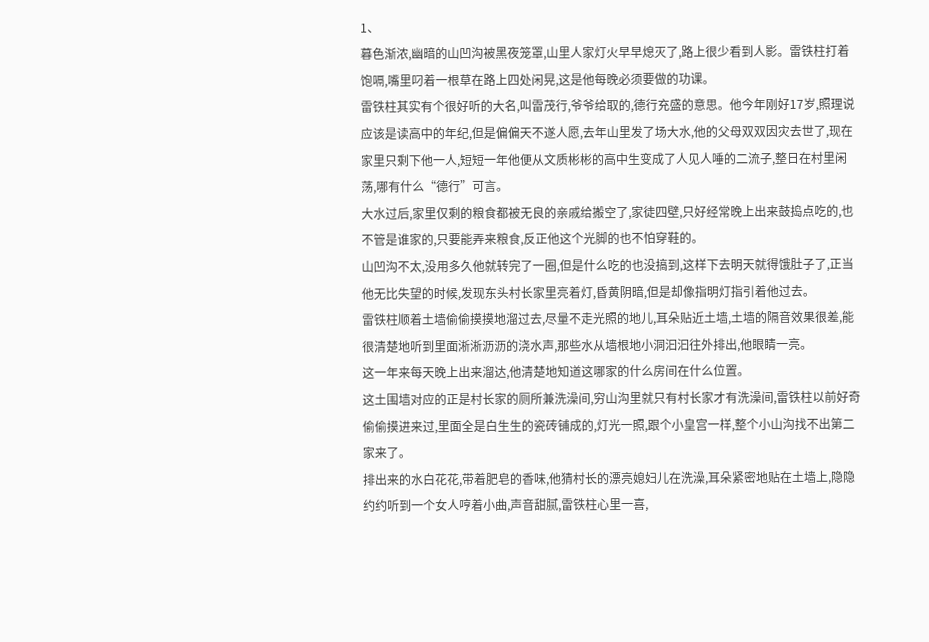1、
暮色渐浓,幽暗的山凹沟被黑夜笼罩,山里人家灯火早早熄灭了,路上很少看到人影。雷铁柱打着饱嗝,嘴里叼着一根草在路上四处闲晃,这是他每晚必须要做的功课。
雷铁柱其实有个很好听的大名,叫雷茂行,爷爷给取的,德行充盛的意思。他今年刚好17岁,照理说应该是读高中的年纪,但是偏偏天不遂人愿,去年山里发了场大水,他的父母双双因灾去世了,现在家里只剩下他一人,短短一年他便从文质彬彬的高中生变成了人见人唾的二流子,整日在村里闲荡,哪有什么“德行”可言。
大水过后,家里仅剩的粮食都被无良的亲戚给搬空了,家徒四壁,只好经常晚上出来鼓捣点吃的,也不管是谁家的,只要能弄来粮食,反正他这个光脚的也不怕穿鞋的。
山凹沟不太,没用多久他就转完了一圈,但是什么吃的也没搞到,这样下去明天就得饿肚子了,正当他无比失望的时候,发现东头村长家里亮着灯,昏黄阴暗,但是却像指明灯指引着他过去。
雷铁柱顺着土墙偷偷摸摸地溜过去,尽量不走光照的地儿,耳朵贴近土墙,土墙的隔音效果很差,能很清楚地听到里面淅淅沥沥的浇水声,那些水从墙根地小洞汩汩往外排出,他眼睛一亮。
这一年来每天晚上出来溜达,他清楚地知道这哪家的什么房间在什么位置。
这土围墙对应的正是村长家的厕所兼洗澡间,穷山沟里就只有村长家才有洗澡间,雷铁柱以前好奇偷偷摸进来过,里面全是白生生的瓷砖铺成的,灯光一照,跟个小皇宫一样,整个小山沟找不出第二家来了。
排出来的水白花花,带着肥皂的香味,他猜村长的漂亮媳妇儿在洗澡,耳朵紧密地贴在土墙上,隐隐约约听到一个女人哼着小曲,声音甜腻,雷铁柱心里一喜,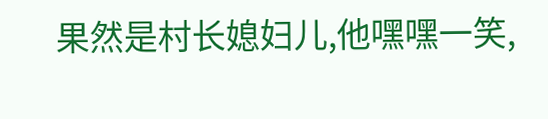果然是村长媳妇儿,他嘿嘿一笑,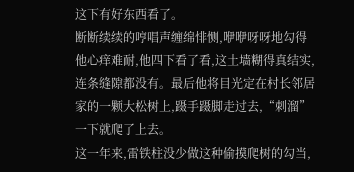这下有好东西看了。
断断续续的哼唱声缠绵悱恻,咿咿呀呀地勾得他心痒难耐,他四下看了看,这土墙糊得真结实,连条缝隙都没有。最后他将目光定在村长邻居家的一颗大松树上,蹑手蹑脚走过去,“刺溜”一下就爬了上去。
这一年来,雷铁柱没少做这种偷摸爬树的勾当,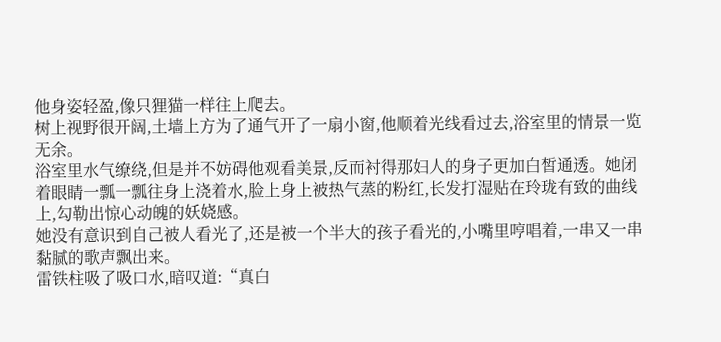他身姿轻盈,像只狸猫一样往上爬去。
树上视野很开阔,土墙上方为了通气开了一扇小窗,他顺着光线看过去,浴室里的情景一览无余。
浴室里水气缭绕,但是并不妨碍他观看美景,反而衬得那妇人的身子更加白皙通透。她闭着眼睛一瓢一瓢往身上浇着水,脸上身上被热气蒸的粉红,长发打湿贴在玲珑有致的曲线上,勾勒出惊心动魄的妖娆感。
她没有意识到自己被人看光了,还是被一个半大的孩子看光的,小嘴里哼唱着,一串又一串黏腻的歌声飘出来。
雷铁柱吸了吸口水,暗叹道:“真白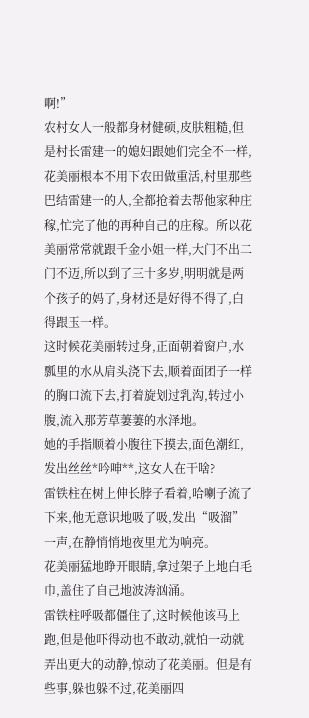啊!”
农村女人一般都身材健硕,皮肤粗糙,但是村长雷建一的媳妇跟她们完全不一样,花美丽根本不用下农田做重活,村里那些巴结雷建一的人,全都抢着去帮他家种庄稼,忙完了他的再种自己的庄稼。所以花美丽常常就跟千金小姐一样,大门不出二门不迈,所以到了三十多岁,明明就是两个孩子的妈了,身材还是好得不得了,白得跟玉一样。
这时候花美丽转过身,正面朝着窗户,水瓢里的水从肩头浇下去,顺着面团子一样的胸口流下去,打着旋划过乳沟,转过小腹,流入那芳草萋萋的水泽地。
她的手指顺着小腹往下摸去,面色潮红,发出丝丝*吟呻**,这女人在干啥?
雷铁柱在树上伸长脖子看着,哈喇子流了下来,他无意识地吸了吸,发出“吸溜”一声,在静悄悄地夜里尤为响亮。
花美丽猛地睁开眼睛,拿过架子上地白毛巾,盖住了自己地波涛汹涌。
雷铁柱呼吸都僵住了,这时候他该马上跑,但是他吓得动也不敢动,就怕一动就弄出更大的动静,惊动了花美丽。但是有些事,躲也躲不过,花美丽四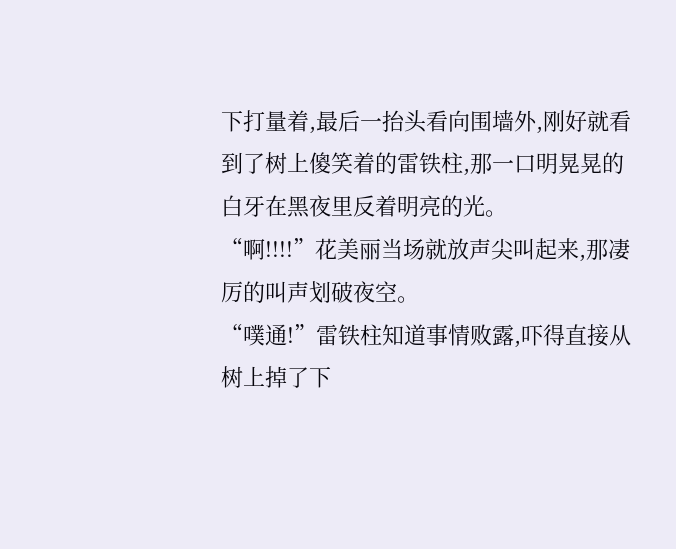下打量着,最后一抬头看向围墙外,刚好就看到了树上傻笑着的雷铁柱,那一口明晃晃的白牙在黑夜里反着明亮的光。
“啊!!!!”花美丽当场就放声尖叫起来,那凄厉的叫声划破夜空。
“噗通!”雷铁柱知道事情败露,吓得直接从树上掉了下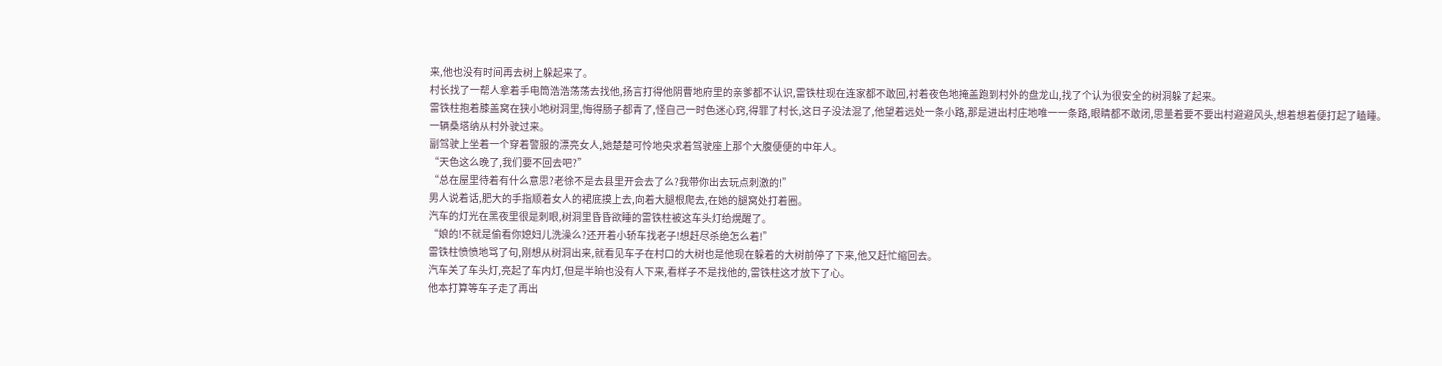来,他也没有时间再去树上躲起来了。
村长找了一帮人拿着手电筒浩浩荡荡去找他,扬言打得他阴曹地府里的亲爹都不认识,雷铁柱现在连家都不敢回,衬着夜色地掩盖跑到村外的盘龙山,找了个认为很安全的树洞躲了起来。
雷铁柱抱着膝盖窝在狭小地树洞里,悔得肠子都青了,怪自己一时色迷心窍,得罪了村长,这日子没法混了,他望着远处一条小路,那是进出村庄地唯一一条路,眼睛都不敢闭,思量着要不要出村避避风头,想着想着便打起了瞌睡。
一辆桑塔纳从村外驶过来。
副驾驶上坐着一个穿着警服的漂亮女人,她楚楚可怜地央求着驾驶座上那个大腹便便的中年人。
“天色这么晚了,我们要不回去吧?”
“总在屋里待着有什么意思?老徐不是去县里开会去了么?我带你出去玩点刺激的!”
男人说着话,肥大的手指顺着女人的裙底摸上去,向着大腿根爬去,在她的腿窝处打着圈。
汽车的灯光在黑夜里很是刺眼,树洞里昏昏欲睡的雷铁柱被这车头灯给熀醒了。
“娘的!不就是偷看你媳妇儿洗澡么?还开着小轿车找老子!想赶尽杀绝怎么着!”
雷铁柱愤愤地骂了句,刚想从树洞出来,就看见车子在村口的大树也是他现在躲着的大树前停了下来,他又赶忙缩回去。
汽车关了车头灯,亮起了车内灯,但是半晌也没有人下来,看样子不是找他的,雷铁柱这才放下了心。
他本打算等车子走了再出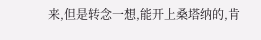来,但是转念一想,能开上桑塔纳的,肯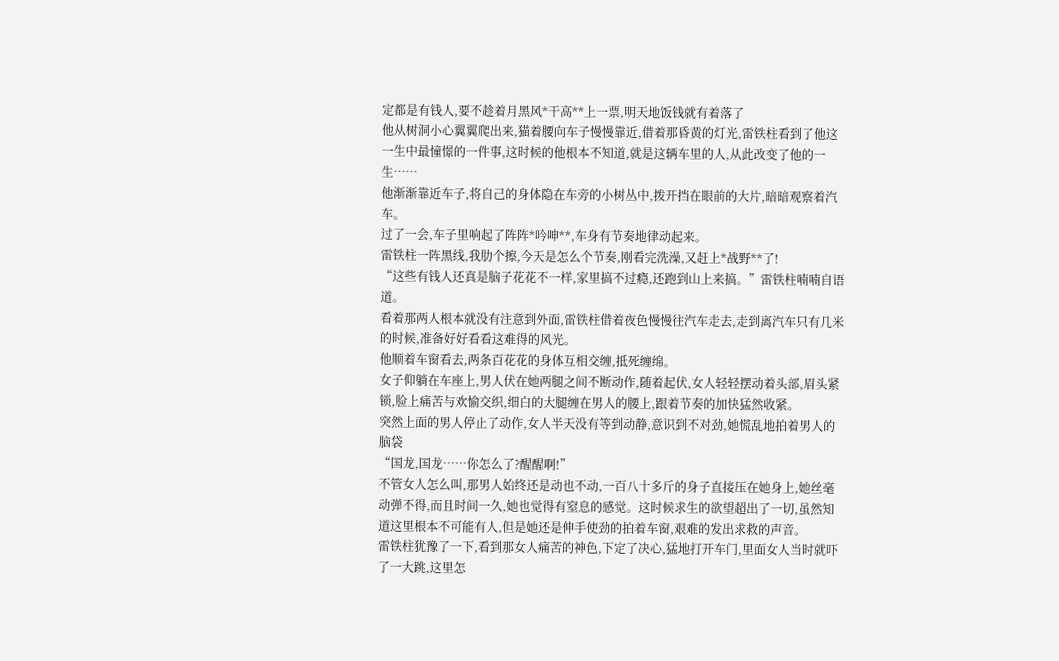定都是有钱人,要不趁着月黑风*干高**上一票,明天地饭钱就有着落了
他从树洞小心翼翼爬出来,猫着腰向车子慢慢靠近,借着那昏黄的灯光,雷铁柱看到了他这一生中最憧憬的一件事,这时候的他根本不知道,就是这辆车里的人,从此改变了他的一生……
他渐渐靠近车子,将自己的身体隐在车旁的小树丛中,拨开挡在眼前的大片,暗暗观察着汽车。
过了一会,车子里响起了阵阵*吟呻**,车身有节奏地律动起来。
雷铁柱一阵黑线,我肋个擦,今天是怎么个节奏,刚看完洗澡,又赶上*战野**了!
“这些有钱人还真是脑子花花不一样,家里搞不过瘾,还跑到山上来搞。”雷铁柱喃喃自语道。
看着那两人根本就没有注意到外面,雷铁柱借着夜色慢慢往汽车走去,走到离汽车只有几米的时候,准备好好看看这难得的风光。
他顺着车窗看去,两条百花花的身体互相交缠,抵死缠绵。
女子仰躺在车座上,男人伏在她两腿之间不断动作,随着起伏,女人轻轻摆动着头部,眉头紧锁,脸上痛苦与欢愉交织,细白的大腿缠在男人的腰上,跟着节奏的加快猛然收紧。
突然上面的男人停止了动作,女人半天没有等到动静,意识到不对劲,她慌乱地拍着男人的脑袋
“国龙,国龙……你怎么了?醒醒啊!”
不管女人怎么叫,那男人始终还是动也不动,一百八十多斤的身子直接压在她身上,她丝毫动弹不得,而且时间一久,她也觉得有窒息的感觉。这时候求生的欲望超出了一切,虽然知道这里根本不可能有人,但是她还是伸手使劲的拍着车窗,艰难的发出求救的声音。
雷铁柱犹豫了一下,看到那女人痛苦的神色,下定了决心,猛地打开车门,里面女人当时就吓了一大跳,这里怎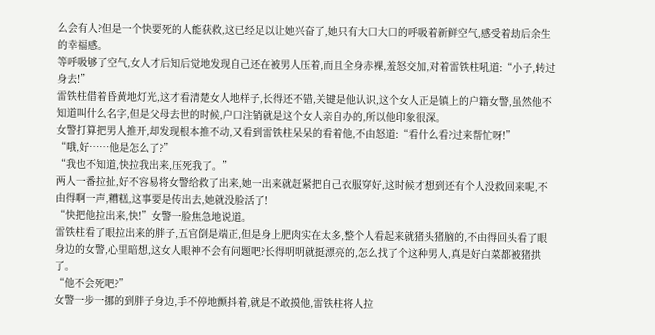么会有人?但是一个快要死的人能获救,这已经足以让她兴奋了,她只有大口大口的呼吸着新鲜空气,感受着劫后余生的幸福感。
等呼吸够了空气,女人才后知后觉地发现自己还在被男人压着,而且全身赤裸,羞怒交加,对着雷铁柱吼道:“小子,转过身去!”
雷铁柱借着昏黄地灯光,这才看清楚女人地样子,长得还不错,关键是他认识,这个女人正是镇上的户籍女警,虽然他不知道叫什么名字,但是父母去世的时候,户口注销就是这个女人亲自办的,所以他印象很深。
女警打算把男人推开,却发现根本推不动,又看到雷铁柱呆呆的看着他,不由怒道:“看什么看?过来帮忙呀!”
“哦,好……他是怎么了?”
“我也不知道,快拉我出来,压死我了。”
两人一番拉扯,好不容易将女警给救了出来,她一出来就赶紧把自己衣服穿好,这时候才想到还有个人没救回来呢,不由得啊一声,糟糕,这事要是传出去,她就没脸活了!
“快把他拉出来,快!”女警一脸焦急地说道。
雷铁柱看了眼拉出来的胖子,五官倒是端正,但是身上肥肉实在太多,整个人看起来就猪头猪脑的,不由得回头看了眼身边的女警,心里暗想,这女人眼神不会有问题吧?长得明明就挺漂亮的,怎么找了个这种男人,真是好白菜都被猪拱了。
“他不会死吧?”
女警一步一挪的到胖子身边,手不停地颤抖着,就是不敢摸他,雷铁柱将人拉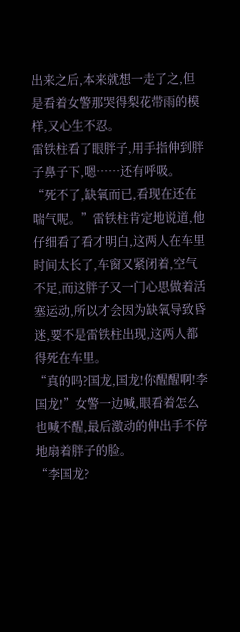出来之后,本来就想一走了之,但是看着女警那哭得梨花带雨的模样,又心生不忍。
雷铁柱看了眼胖子,用手指伸到胖子鼻子下,嗯……还有呼吸。
“死不了,缺氧而已,看现在还在喘气呢。”雷铁柱肯定地说道,他仔细看了看才明白,这两人在车里时间太长了,车窗又紧闭着,空气不足,而这胖子又一门心思做着活塞运动,所以才会因为缺氧导致昏迷,要不是雷铁柱出现,这两人都得死在车里。
“真的吗?国龙,国龙!你醒醒啊!李国龙!”女警一边喊,眼看着怎么也喊不醒,最后激动的伸出手不停地扇着胖子的脸。
“李国龙?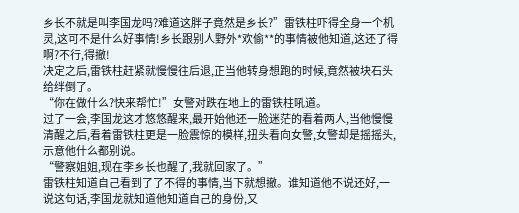乡长不就是叫李国龙吗?难道这胖子竟然是乡长?”雷铁柱吓得全身一个机灵,这可不是什么好事情!乡长跟别人野外*欢偷**的事情被他知道,这还了得啊?不行,得撤!
决定之后,雷铁柱赶紧就慢慢往后退,正当他转身想跑的时候,竟然被块石头给绊倒了。
“你在做什么?快来帮忙!”女警对跌在地上的雷铁柱吼道。
过了一会,李国龙这才悠悠醒来,最开始他还一脸迷茫的看着两人,当他慢慢清醒之后,看着雷铁柱更是一脸震惊的模样,扭头看向女警,女警却是摇摇头,示意他什么都别说。
“警察姐姐,现在李乡长也醒了,我就回家了。”
雷铁柱知道自己看到了了不得的事情,当下就想撤。谁知道他不说还好,一说这句话,李国龙就知道他知道自己的身份,又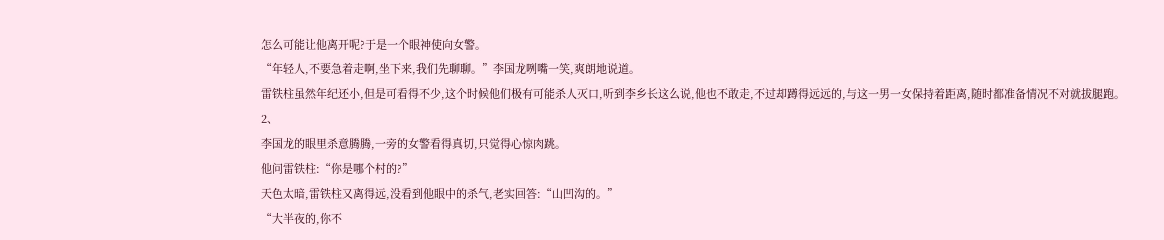怎么可能让他离开呢?于是一个眼神使向女警。
“年轻人,不要急着走啊,坐下来,我们先聊聊。”李国龙咧嘴一笑,爽朗地说道。
雷铁柱虽然年纪还小,但是可看得不少,这个时候他们极有可能杀人灭口,听到李乡长这么说,他也不敢走,不过却蹲得远远的,与这一男一女保持着距离,随时都准备情况不对就拔腿跑。
2、
李国龙的眼里杀意腾腾,一旁的女警看得真切,只觉得心惊肉跳。
他问雷铁柱:“你是哪个村的?”
天色太暗,雷铁柱又离得远,没看到他眼中的杀气,老实回答:“山凹沟的。”
“大半夜的,你不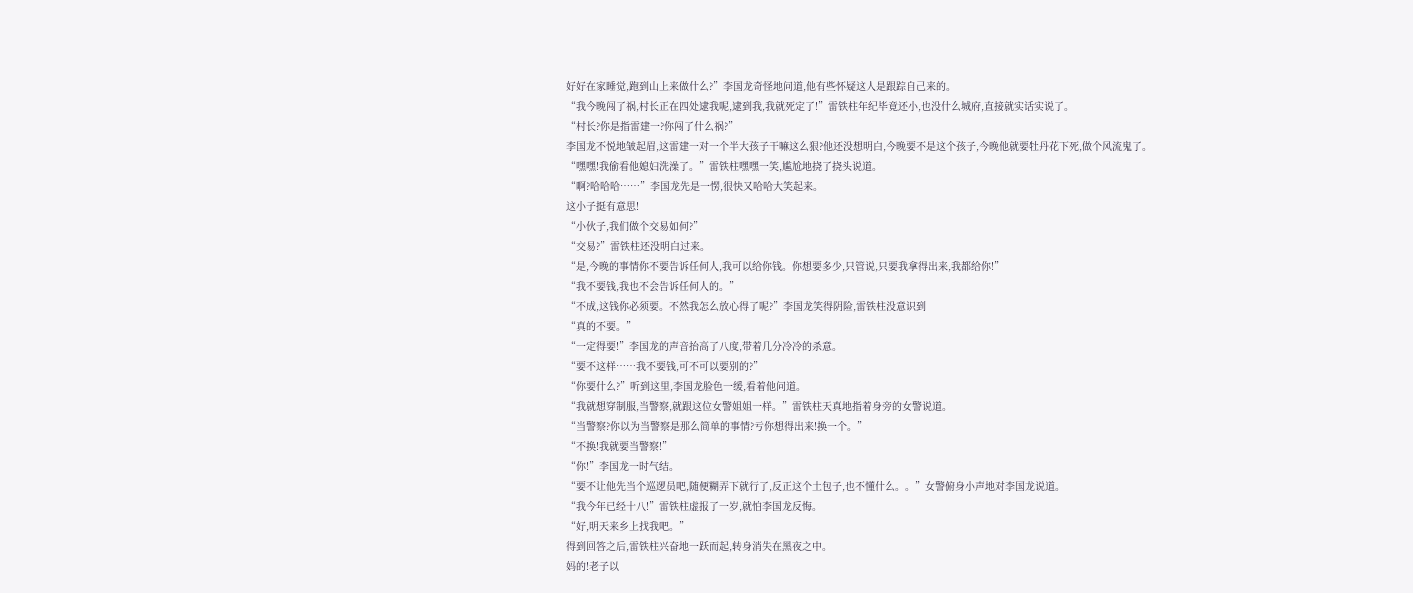好好在家睡觉,跑到山上来做什么?”李国龙奇怪地问道,他有些怀疑这人是跟踪自己来的。
“我今晚闯了祸,村长正在四处逮我呢,逮到我,我就死定了!”雷铁柱年纪毕竟还小,也没什么城府,直接就实话实说了。
“村长?你是指雷建一?你闯了什么祸?”
李国龙不悦地皱起眉,这雷建一对一个半大孩子干嘛这么狠?他还没想明白,今晚要不是这个孩子,今晚他就要牡丹花下死,做个风流鬼了。
“嘿嘿!我偷看他媳妇洗澡了。”雷铁柱嘿嘿一笑,尴尬地挠了挠头说道。
“啊?哈哈哈……”李国龙先是一愣,很快又哈哈大笑起来。
这小子挺有意思!
“小伙子,我们做个交易如何?”
“交易?”雷铁柱还没明白过来。
“是,今晚的事情你不要告诉任何人,我可以给你钱。你想要多少,只管说,只要我拿得出来,我都给你!”
“我不要钱,我也不会告诉任何人的。”
“不成,这钱你必须要。不然我怎么放心得了呢?”李国龙笑得阴险,雷铁柱没意识到
“真的不要。”
“一定得要!”李国龙的声音抬高了八度,带着几分冷冷的杀意。
“要不这样……我不要钱,可不可以要别的?”
“你要什么?”听到这里,李国龙脸色一缓,看着他问道。
“我就想穿制服,当警察,就跟这位女警姐姐一样。”雷铁柱天真地指着身旁的女警说道。
“当警察?你以为当警察是那么简单的事情?亏你想得出来!换一个。”
“不换!我就要当警察!”
“你!”李国龙一时气结。
“要不让他先当个巡逻员吧,随便糊弄下就行了,反正这个土包子,也不懂什么。。”女警俯身小声地对李国龙说道。
“我今年已经十八!”雷铁柱虚报了一岁,就怕李国龙反悔。
“好,明天来乡上找我吧。”
得到回答之后,雷铁柱兴奋地一跃而起,转身消失在黑夜之中。
妈的!老子以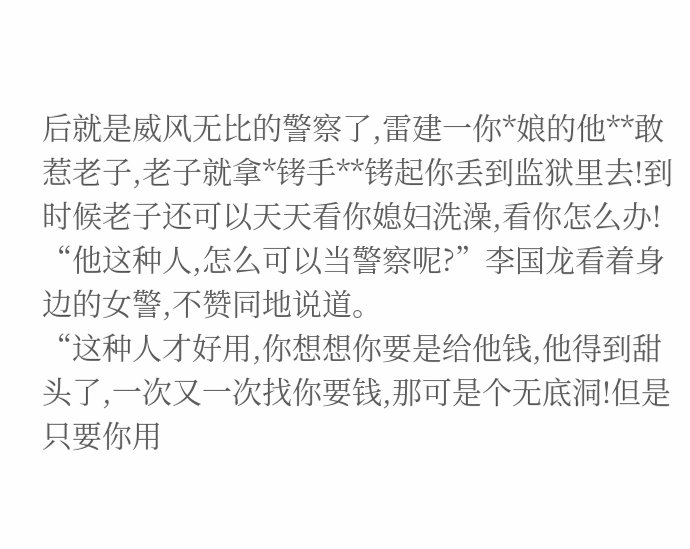后就是威风无比的警察了,雷建一你*娘的他**敢惹老子,老子就拿*铐手**铐起你丢到监狱里去!到时候老子还可以天天看你媳妇洗澡,看你怎么办!
“他这种人,怎么可以当警察呢?”李国龙看着身边的女警,不赞同地说道。
“这种人才好用,你想想你要是给他钱,他得到甜头了,一次又一次找你要钱,那可是个无底洞!但是只要你用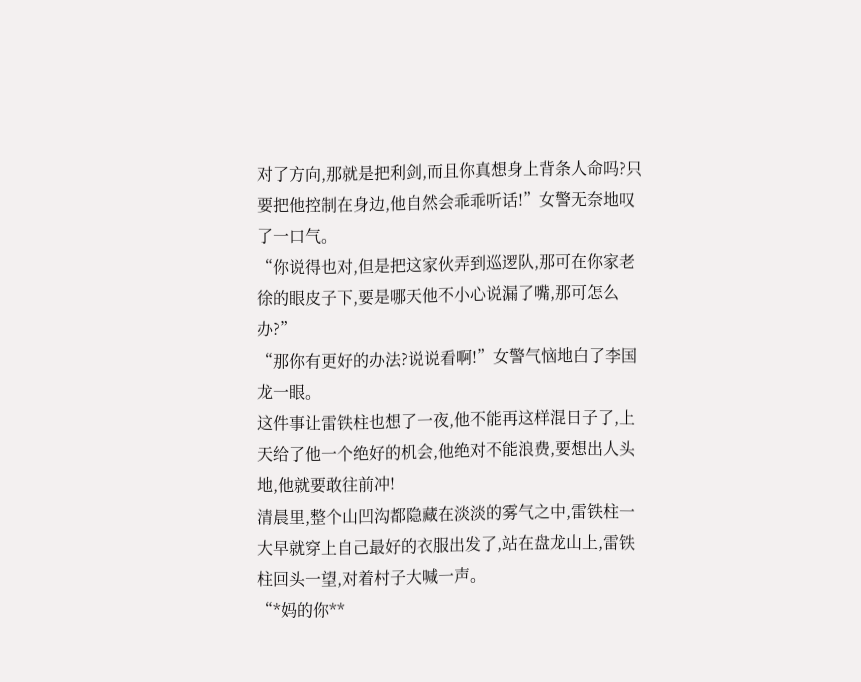对了方向,那就是把利剑,而且你真想身上背条人命吗?只要把他控制在身边,他自然会乖乖听话!”女警无奈地叹了一口气。
“你说得也对,但是把这家伙弄到巡逻队,那可在你家老徐的眼皮子下,要是哪天他不小心说漏了嘴,那可怎么办?”
“那你有更好的办法?说说看啊!”女警气恼地白了李国龙一眼。
这件事让雷铁柱也想了一夜,他不能再这样混日子了,上天给了他一个绝好的机会,他绝对不能浪费,要想出人头地,他就要敢往前冲!
清晨里,整个山凹沟都隐藏在淡淡的雾气之中,雷铁柱一大早就穿上自己最好的衣服出发了,站在盘龙山上,雷铁柱回头一望,对着村子大喊一声。
“*妈的你**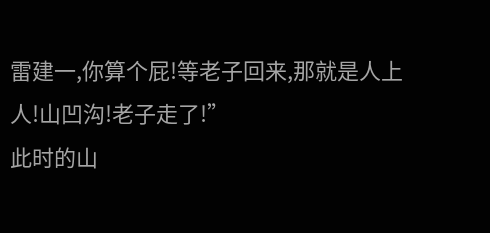雷建一,你算个屁!等老子回来,那就是人上人!山凹沟!老子走了!”
此时的山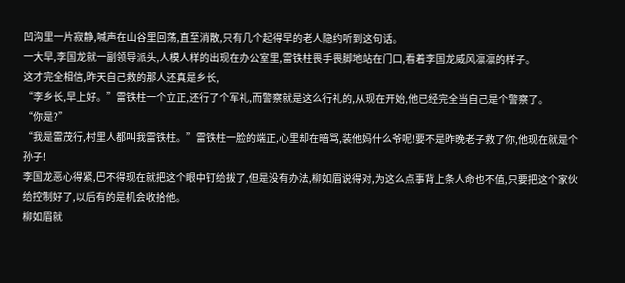凹沟里一片寂静,喊声在山谷里回荡,直至消散,只有几个起得早的老人隐约听到这句话。
一大早,李国龙就一副领导派头,人模人样的出现在办公室里,雷铁柱畏手畏脚地站在门口,看着李国龙威风凛凛的样子。
这才完全相信,昨天自己救的那人还真是乡长,
“李乡长,早上好。”雷铁柱一个立正,还行了个军礼,而警察就是这么行礼的,从现在开始,他已经完全当自己是个警察了。
“你是?”
“我是雷茂行,村里人都叫我雷铁柱。”雷铁柱一脸的端正,心里却在暗骂,装他妈什么爷呢!要不是昨晚老子救了你,他现在就是个孙子!
李国龙恶心得紧,巴不得现在就把这个眼中钉给拔了,但是没有办法,柳如眉说得对,为这么点事背上条人命也不值,只要把这个家伙给控制好了,以后有的是机会收拾他。
柳如眉就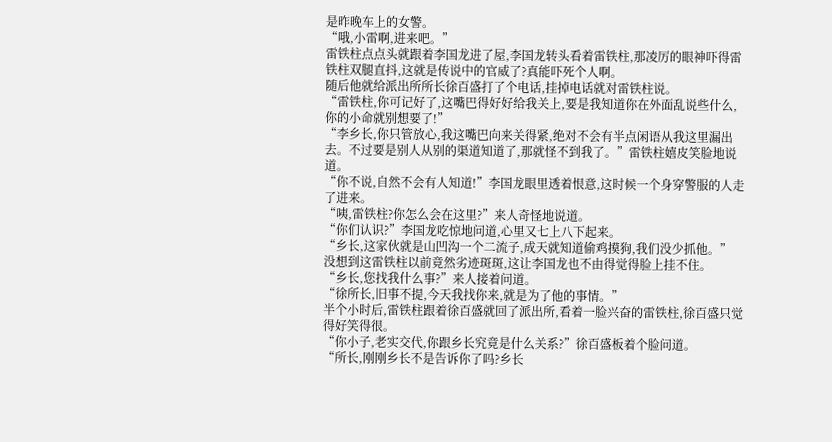是昨晚车上的女警。
“哦,小雷啊,进来吧。”
雷铁柱点点头就跟着李国龙进了屋,李国龙转头看着雷铁柱,那凌厉的眼神吓得雷铁柱双腿直抖,这就是传说中的官威了?真能吓死个人啊。
随后他就给派出所所长徐百盛打了个电话,挂掉电话就对雷铁柱说。
“雷铁柱,你可记好了,这嘴巴得好好给我关上,要是我知道你在外面乱说些什么,你的小命就别想要了!”
“李乡长,你只管放心,我这嘴巴向来关得紧,绝对不会有半点闲语从我这里漏出去。不过要是别人从别的渠道知道了,那就怪不到我了。”雷铁柱嬉皮笑脸地说道。
“你不说,自然不会有人知道!”李国龙眼里透着恨意,这时候一个身穿警服的人走了进来。
“咦,雷铁柱?你怎么会在这里?”来人奇怪地说道。
“你们认识?”李国龙吃惊地问道,心里又七上八下起来。
“乡长,这家伙就是山凹沟一个二流子,成天就知道偷鸡摸狗,我们没少抓他。”
没想到这雷铁柱以前竟然劣迹斑斑,这让李国龙也不由得觉得脸上挂不住。
“乡长,您找我什么事?”来人接着问道。
“徐所长,旧事不提,今天我找你来,就是为了他的事情。”
半个小时后,雷铁柱跟着徐百盛就回了派出所,看着一脸兴奋的雷铁柱,徐百盛只觉得好笑得很。
“你小子,老实交代,你跟乡长究竟是什么关系?”徐百盛板着个脸问道。
“所长,刚刚乡长不是告诉你了吗?乡长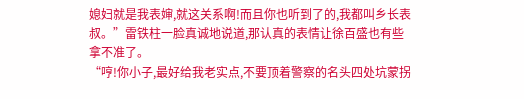媳妇就是我表婶,就这关系啊!而且你也听到了的,我都叫乡长表叔。”雷铁柱一脸真诚地说道,那认真的表情让徐百盛也有些拿不准了。
“哼!你小子,最好给我老实点,不要顶着警察的名头四处坑蒙拐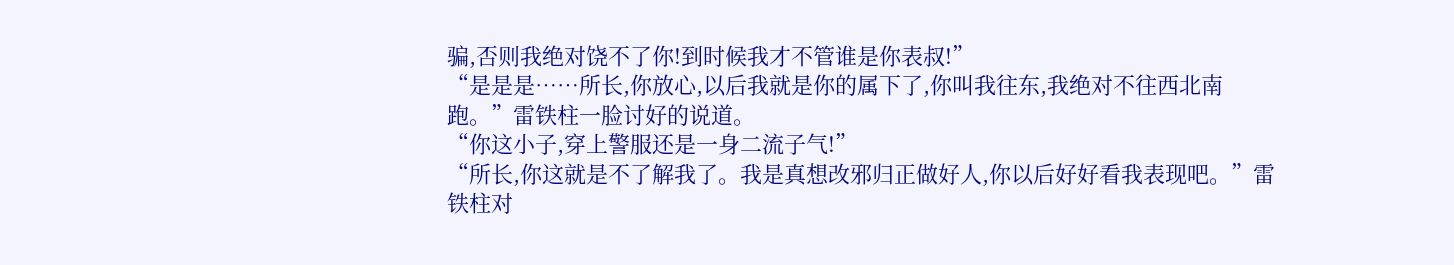骗,否则我绝对饶不了你!到时候我才不管谁是你表叔!”
“是是是……所长,你放心,以后我就是你的属下了,你叫我往东,我绝对不往西北南跑。”雷铁柱一脸讨好的说道。
“你这小子,穿上警服还是一身二流子气!”
“所长,你这就是不了解我了。我是真想改邪归正做好人,你以后好好看我表现吧。”雷铁柱对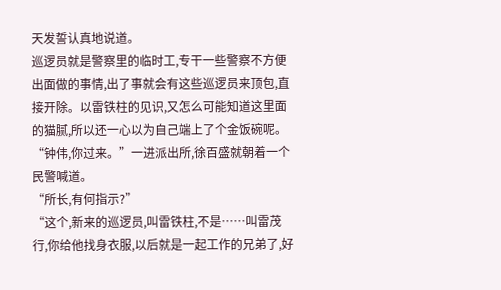天发誓认真地说道。
巡逻员就是警察里的临时工,专干一些警察不方便出面做的事情,出了事就会有这些巡逻员来顶包,直接开除。以雷铁柱的见识,又怎么可能知道这里面的猫腻,所以还一心以为自己端上了个金饭碗呢。
“钟伟,你过来。”一进派出所,徐百盛就朝着一个民警喊道。
“所长,有何指示?”
“这个,新来的巡逻员,叫雷铁柱,不是……叫雷茂行,你给他找身衣服,以后就是一起工作的兄弟了,好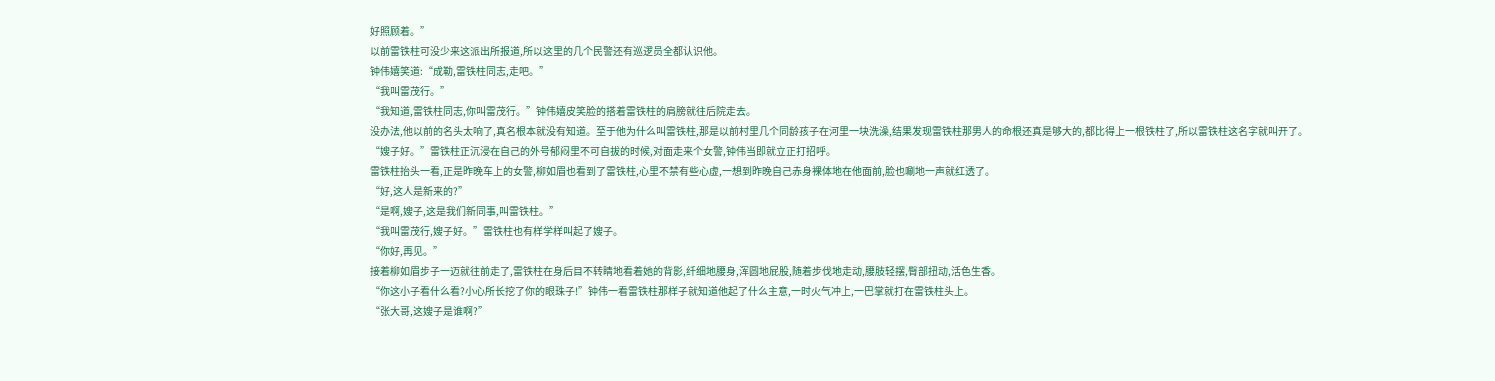好照顾着。”
以前雷铁柱可没少来这派出所报道,所以这里的几个民警还有巡逻员全都认识他。
钟伟嬉笑道:“成勒,雷铁柱同志,走吧。”
“我叫雷茂行。”
“我知道,雷铁柱同志,你叫雷茂行。”钟伟嬉皮笑脸的搭着雷铁柱的肩膀就往后院走去。
没办法,他以前的名头太响了,真名根本就没有知道。至于他为什么叫雷铁柱,那是以前村里几个同龄孩子在河里一块洗澡,结果发现雷铁柱那男人的命根还真是够大的,都比得上一根铁柱了,所以雷铁柱这名字就叫开了。
“嫂子好。”雷铁柱正沉浸在自己的外号郁闷里不可自拔的时候,对面走来个女警,钟伟当即就立正打招呼。
雷铁柱抬头一看,正是昨晚车上的女警,柳如眉也看到了雷铁柱,心里不禁有些心虚,一想到昨晚自己赤身裸体地在他面前,脸也唰地一声就红透了。
“好,这人是新来的?”
“是啊,嫂子,这是我们新同事,叫雷铁柱。”
“我叫雷茂行,嫂子好。”雷铁柱也有样学样叫起了嫂子。
“你好,再见。”
接着柳如眉步子一迈就往前走了,雷铁柱在身后目不转睛地看着她的背影,纤细地腰身,浑圆地屁股,随着步伐地走动,腰肢轻摆,臀部扭动,活色生香。
“你这小子看什么看?小心所长挖了你的眼珠子!”钟伟一看雷铁柱那样子就知道他起了什么主意,一时火气冲上,一巴掌就打在雷铁柱头上。
“张大哥,这嫂子是谁啊?”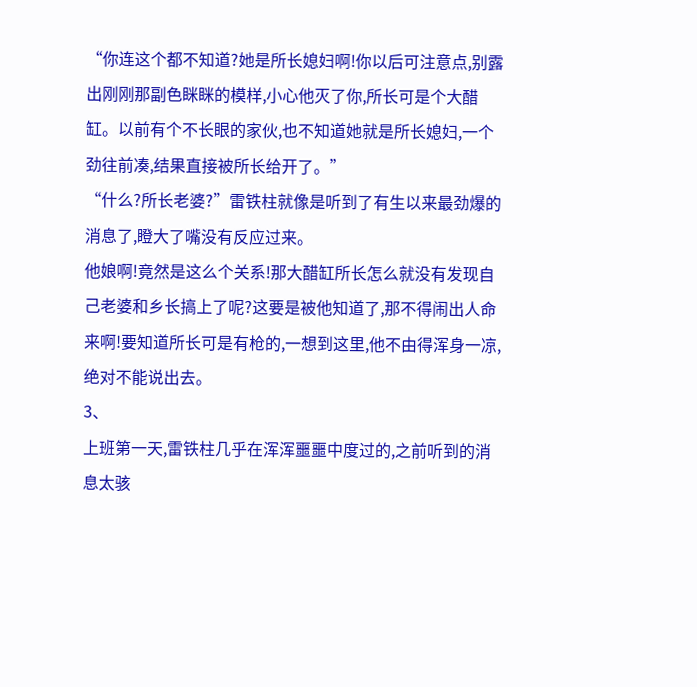“你连这个都不知道?她是所长媳妇啊!你以后可注意点,别露出刚刚那副色眯眯的模样,小心他灭了你,所长可是个大醋缸。以前有个不长眼的家伙,也不知道她就是所长媳妇,一个劲往前凑,结果直接被所长给开了。”
“什么?所长老婆?”雷铁柱就像是听到了有生以来最劲爆的消息了,瞪大了嘴没有反应过来。
他娘啊!竟然是这么个关系!那大醋缸所长怎么就没有发现自己老婆和乡长搞上了呢?这要是被他知道了,那不得闹出人命来啊!要知道所长可是有枪的,一想到这里,他不由得浑身一凉,绝对不能说出去。
3、
上班第一天,雷铁柱几乎在浑浑噩噩中度过的,之前听到的消息太骇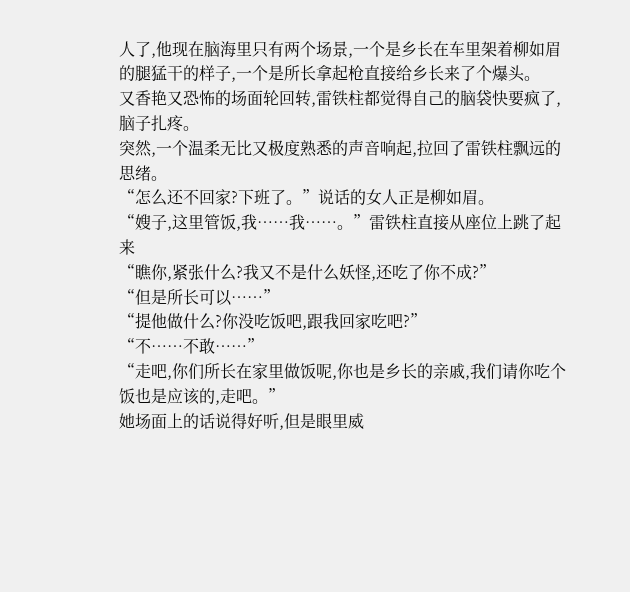人了,他现在脑海里只有两个场景,一个是乡长在车里架着柳如眉的腿猛干的样子,一个是所长拿起枪直接给乡长来了个爆头。
又香艳又恐怖的场面轮回转,雷铁柱都觉得自己的脑袋快要疯了,脑子扎疼。
突然,一个温柔无比又极度熟悉的声音响起,拉回了雷铁柱飘远的思绪。
“怎么还不回家?下班了。”说话的女人正是柳如眉。
“嫂子,这里管饭,我……我……。”雷铁柱直接从座位上跳了起来
“瞧你,紧张什么?我又不是什么妖怪,还吃了你不成?”
“但是所长可以……”
“提他做什么?你没吃饭吧,跟我回家吃吧?”
“不……不敢……”
“走吧,你们所长在家里做饭呢,你也是乡长的亲戚,我们请你吃个饭也是应该的,走吧。”
她场面上的话说得好听,但是眼里威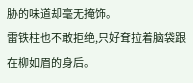胁的味道却毫无掩饰。
雷铁柱也不敢拒绝,只好耷拉着脑袋跟在柳如眉的身后。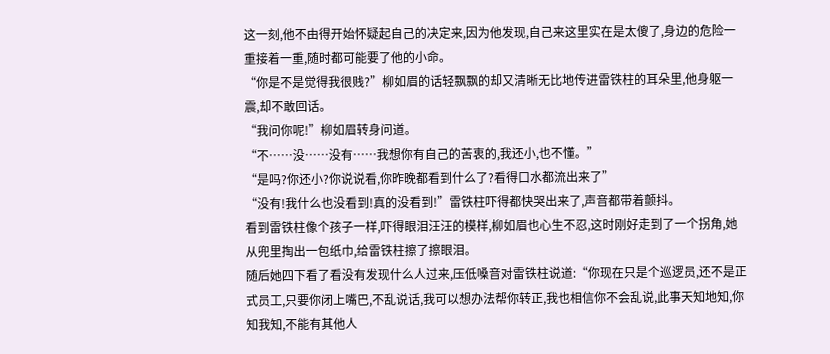这一刻,他不由得开始怀疑起自己的决定来,因为他发现,自己来这里实在是太傻了,身边的危险一重接着一重,随时都可能要了他的小命。
“你是不是觉得我很贱?”柳如眉的话轻飘飘的却又清晰无比地传进雷铁柱的耳朵里,他身躯一震,却不敢回话。
“我问你呢!”柳如眉转身问道。
“不……没……没有……我想你有自己的苦衷的,我还小,也不懂。”
“是吗?你还小?你说说看,你昨晚都看到什么了?看得口水都流出来了”
“没有!我什么也没看到!真的没看到!”雷铁柱吓得都快哭出来了,声音都带着颤抖。
看到雷铁柱像个孩子一样,吓得眼泪汪汪的模样,柳如眉也心生不忍,这时刚好走到了一个拐角,她从兜里掏出一包纸巾,给雷铁柱擦了擦眼泪。
随后她四下看了看没有发现什么人过来,压低嗓音对雷铁柱说道:“你现在只是个巡逻员,还不是正式员工,只要你闭上嘴巴,不乱说话,我可以想办法帮你转正,我也相信你不会乱说,此事天知地知,你知我知,不能有其他人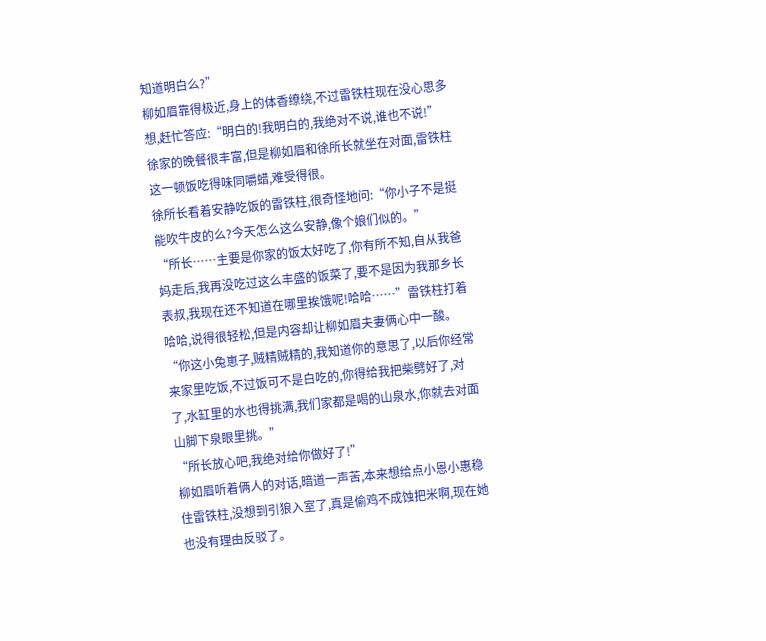知道明白么?”
柳如眉靠得极近,身上的体香缭绕,不过雷铁柱现在没心思多想,赶忙答应:“明白的!我明白的,我绝对不说,谁也不说!”
徐家的晚餐很丰富,但是柳如眉和徐所长就坐在对面,雷铁柱这一顿饭吃得味同嚼蜡,难受得很。
徐所长看着安静吃饭的雷铁柱,很奇怪地问:“你小子不是挺能吹牛皮的么?今天怎么这么安静,像个娘们似的。”
“所长……主要是你家的饭太好吃了,你有所不知,自从我爸妈走后,我再没吃过这么丰盛的饭菜了,要不是因为我那乡长表叔,我现在还不知道在哪里挨饿呢!哈哈……”雷铁柱打着哈哈,说得很轻松,但是内容却让柳如眉夫妻俩心中一酸。
“你这小兔崽子,贼精贼精的,我知道你的意思了,以后你经常来家里吃饭,不过饭可不是白吃的,你得给我把柴劈好了,对了,水缸里的水也得挑满,我们家都是喝的山泉水,你就去对面山脚下泉眼里挑。”
“所长放心吧,我绝对给你做好了!”
柳如眉听着俩人的对话,暗道一声苦,本来想给点小恩小惠稳住雷铁柱,没想到引狼入室了,真是偷鸡不成蚀把米啊,现在她也没有理由反驳了。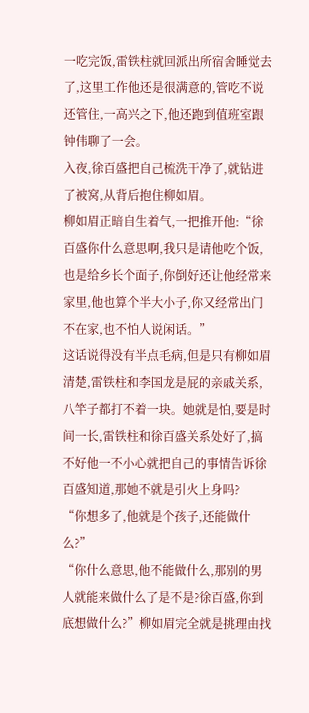一吃完饭,雷铁柱就回派出所宿舍睡觉去了,这里工作他还是很满意的,管吃不说还管住,一高兴之下,他还跑到值班室跟钟伟聊了一会。
入夜,徐百盛把自己梳洗干净了,就钻进了被窝,从背后抱住柳如眉。
柳如眉正暗自生着气,一把推开他:“徐百盛你什么意思啊,我只是请他吃个饭,也是给乡长个面子,你倒好还让他经常来家里,他也算个半大小子,你又经常出门不在家,也不怕人说闲话。”
这话说得没有半点毛病,但是只有柳如眉清楚,雷铁柱和李国龙是屁的亲戚关系,八竿子都打不着一块。她就是怕,要是时间一长,雷铁柱和徐百盛关系处好了,搞不好他一不小心就把自己的事情告诉徐百盛知道,那她不就是引火上身吗?
“你想多了,他就是个孩子,还能做什么?”
“你什么意思,他不能做什么,那别的男人就能来做什么了是不是?徐百盛,你到底想做什么?”柳如眉完全就是挑理由找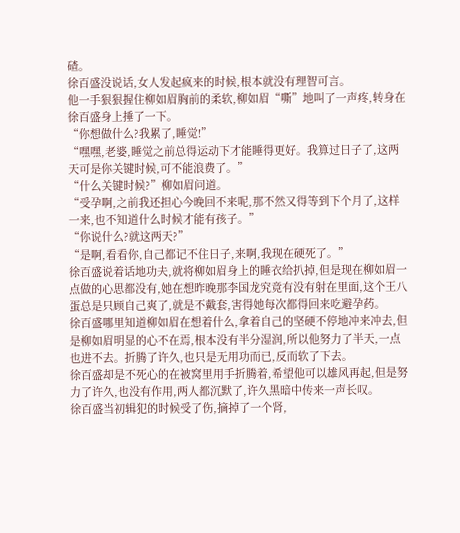碴。
徐百盛没说话,女人发起疯来的时候,根本就没有理智可言。
他一手狠狠握住柳如眉胸前的柔软,柳如眉“嘶”地叫了一声疼,转身在徐百盛身上捶了一下。
“你想做什么?我累了,睡觉!”
“嘿嘿,老婆,睡觉之前总得运动下才能睡得更好。我算过日子了,这两天可是你关键时候,可不能浪费了。”
“什么关键时候?”柳如眉问道。
“受孕啊,之前我还担心今晚回不来呢,那不然又得等到下个月了,这样一来,也不知道什么时候才能有孩子。”
“你说什么?就这两天?”
“是啊,看看你,自己都记不住日子,来啊,我现在硬死了。”
徐百盛说着话地功夫,就将柳如眉身上的睡衣给扒掉,但是现在柳如眉一点做的心思都没有,她在想昨晚那李国龙究竟有没有射在里面,这个王八蛋总是只顾自己爽了,就是不戴套,害得她每次都得回来吃避孕药。
徐百盛哪里知道柳如眉在想着什么,拿着自己的坚硬不停地冲来冲去,但是柳如眉明显的心不在焉,根本没有半分湿润,所以他努力了半天,一点也进不去。折腾了许久,也只是无用功而已,反而软了下去。
徐百盛却是不死心的在被窝里用手折腾着,希望他可以雄风再起,但是努力了许久,也没有作用,两人都沉默了,许久黑暗中传来一声长叹。
徐百盛当初辑犯的时候受了伤,摘掉了一个肾,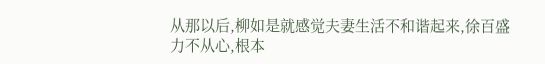从那以后,柳如是就感觉夫妻生活不和谐起来,徐百盛力不从心,根本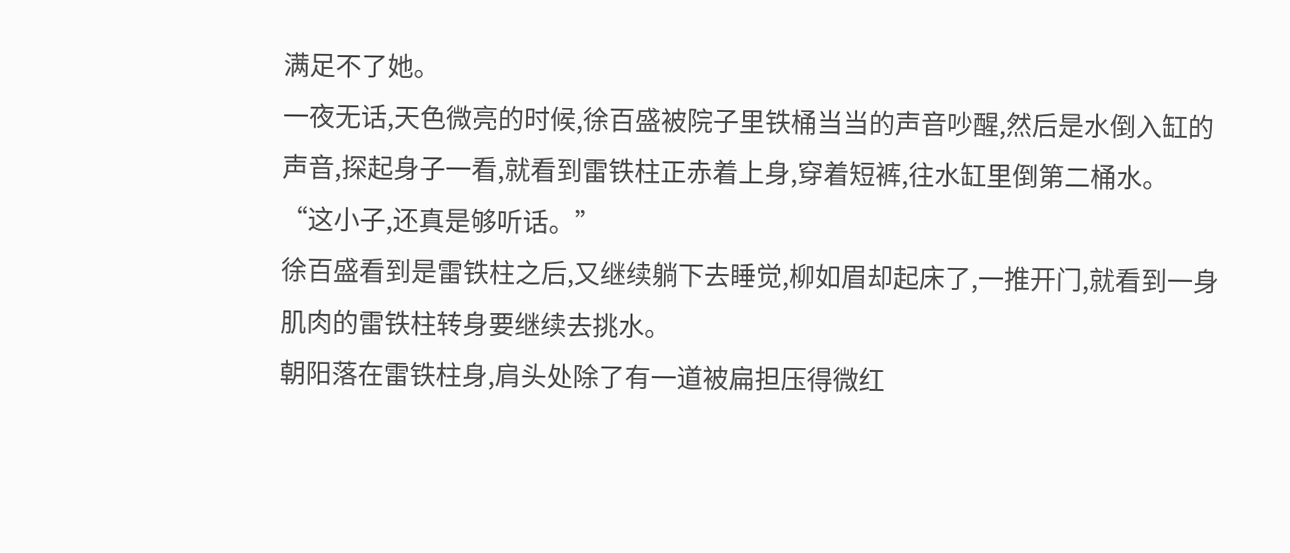满足不了她。
一夜无话,天色微亮的时候,徐百盛被院子里铁桶当当的声音吵醒,然后是水倒入缸的声音,探起身子一看,就看到雷铁柱正赤着上身,穿着短裤,往水缸里倒第二桶水。
“这小子,还真是够听话。”
徐百盛看到是雷铁柱之后,又继续躺下去睡觉,柳如眉却起床了,一推开门,就看到一身肌肉的雷铁柱转身要继续去挑水。
朝阳落在雷铁柱身,肩头处除了有一道被扁担压得微红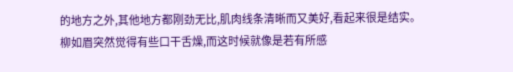的地方之外,其他地方都刚劲无比,肌肉线条清晰而又美好,看起来很是结实。
柳如眉突然觉得有些口干舌燥,而这时候就像是若有所感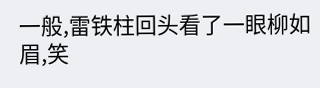一般,雷铁柱回头看了一眼柳如眉,笑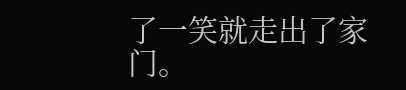了一笑就走出了家门。